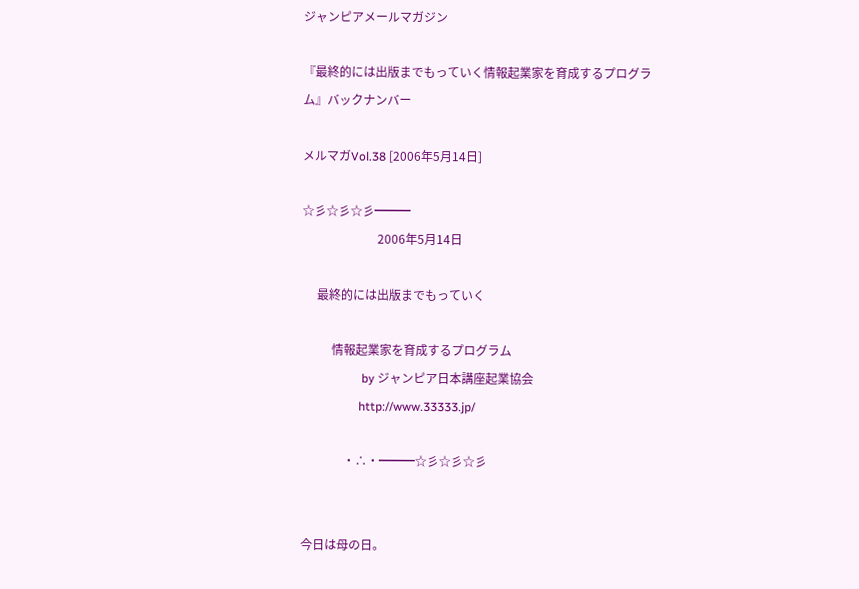ジャンピアメールマガジン

『最終的には出版までもっていく情報起業家を育成するプログラム』バックナンバー

メルマガVol.38 [2006年5月14日]

☆彡☆彡☆彡━━━
                         2006年5月14日

     最終的には出版までもっていく

          情報起業家を育成するプログラム
                    by ジャンピア日本講座起業協会
                   http://www.33333.jp/

              ・∴・━━━☆彡☆彡☆彡


今日は母の日。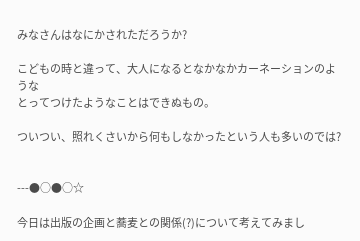みなさんはなにかされただろうか?

こどもの時と違って、大人になるとなかなかカーネーションのような
とってつけたようなことはできぬもの。

ついつい、照れくさいから何もしなかったという人も多いのでは?


---●○●○☆

今日は出版の企画と蕎麦との関係(?)について考えてみまし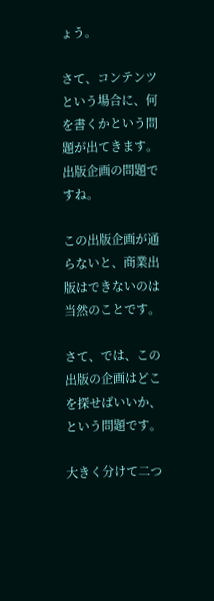ょう。

さて、コンテンツという場合に、何を書くかという問題が出てきます。
出版企画の問題ですね。

この出版企画が通らないと、商業出版はできないのは当然のことです。

さて、では、この出版の企画はどこを探せばいいか、という問題です。

大きく分けて二つ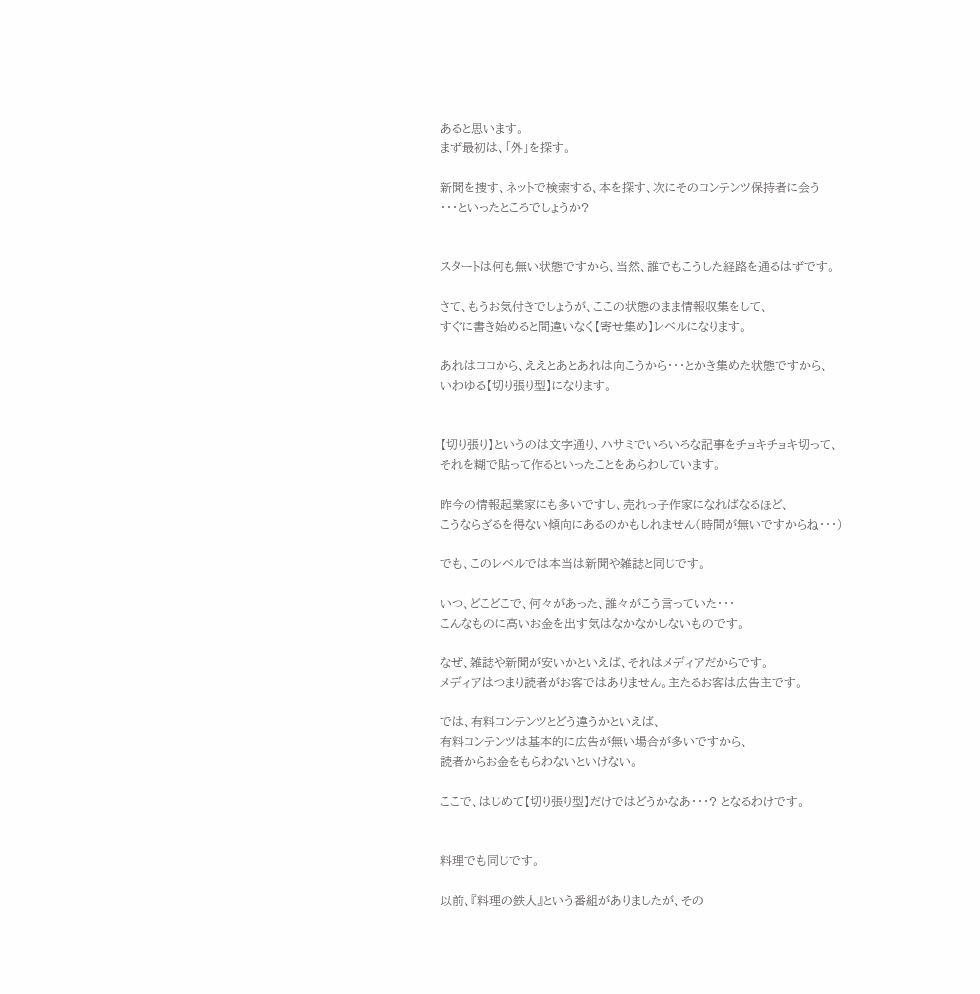あると思います。
まず最初は、「外」を探す。

新聞を捜す、ネットで検索する、本を探す、次にそのコンテンツ保持者に会う
・・・といったところでしょうか?


スタートは何も無い状態ですから、当然、誰でもこうした経路を通るはずです。

さて、もうお気付きでしょうが、ここの状態のまま情報収集をして、
すぐに書き始めると間違いなく【寄せ集め】レベルになります。

あれはココから、ええとあとあれは向こうから・・・とかき集めた状態ですから、
いわゆる【切り張り型】になります。


【切り張り】というのは文字通り、ハサミでいろいろな記事をチョキチョキ切って、
それを糊で貼って作るといったことをあらわしています。

昨今の情報起業家にも多いですし、売れっ子作家になればなるほど、
こうならざるを得ない傾向にあるのかもしれません(時間が無いですからね・・・)

でも、このレベルでは本当は新聞や雑誌と同じです。

いつ、どこどこで、何々があった、誰々がこう言っていた・・・
こんなものに高いお金を出す気はなかなかしないものです。

なぜ、雑誌や新聞が安いかといえば、それはメディアだからです。
メディアはつまり読者がお客ではありません。主たるお客は広告主です。

では、有料コンテンツとどう違うかといえば、
有料コンテンツは基本的に広告が無い場合が多いですから、
読者からお金をもらわないといけない。

ここで、はじめて【切り張り型】だけではどうかなあ・・・? となるわけです。


料理でも同じです。

以前、『料理の鉄人』という番組がありましたが、その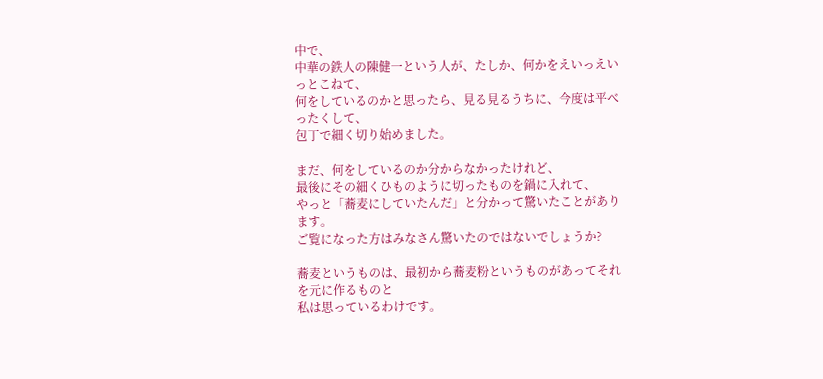中で、
中華の鉄人の陳健一という人が、たしか、何かをえいっえいっとこねて、
何をしているのかと思ったら、見る見るうちに、今度は平べったくして、
包丁で細く切り始めました。

まだ、何をしているのか分からなかったけれど、
最後にその細くひものように切ったものを鍋に入れて、
やっと「蕎麦にしていたんだ」と分かって驚いたことがあります。
ご覧になった方はみなさん驚いたのではないでしょうか?

蕎麦というものは、最初から蕎麦粉というものがあってそれを元に作るものと
私は思っているわけです。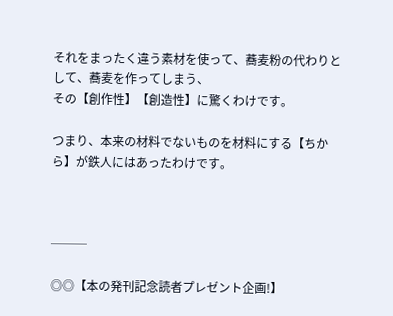それをまったく違う素材を使って、蕎麦粉の代わりとして、蕎麦を作ってしまう、
その【創作性】【創造性】に驚くわけです。

つまり、本来の材料でないものを材料にする【ちから】が鉄人にはあったわけです。



───

◎◎【本の発刊記念読者プレゼント企画!】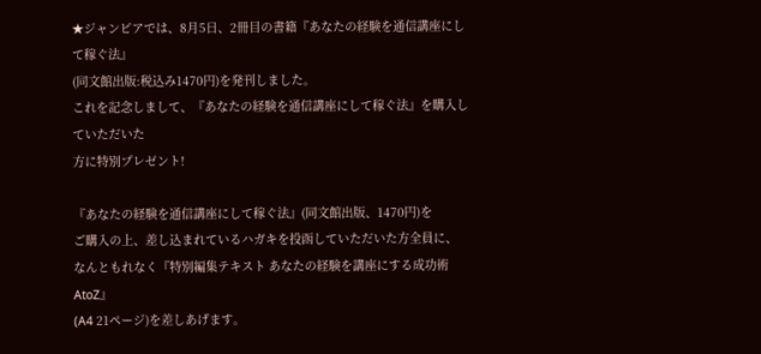★ジャンピアでは、8月5日、2冊目の書籍『あなたの経験を通信講座にして稼ぐ法』
(同文館出版:税込み1470円)を発刊しました。
これを記念しまして、『あなたの経験を通信講座にして稼ぐ法』を購入していただいた
方に特別プレゼント!

『あなたの経験を通信講座にして稼ぐ法』(同文館出版、1470円)を
ご購入の上、差し込まれているハガキを投函していただいた方全員に、
なんともれなく『特別編集テキスト あなたの経験を講座にする成功術AtoZ』
(A4 21ページ)を差しあげます。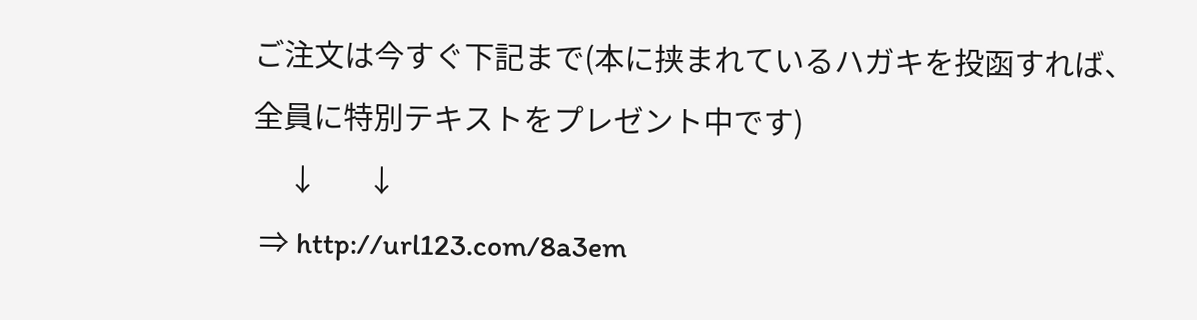ご注文は今すぐ下記まで(本に挟まれているハガキを投函すれば、
全員に特別テキストをプレゼント中です)
     ↓       ↓
 ⇒ http://url123.com/8a3em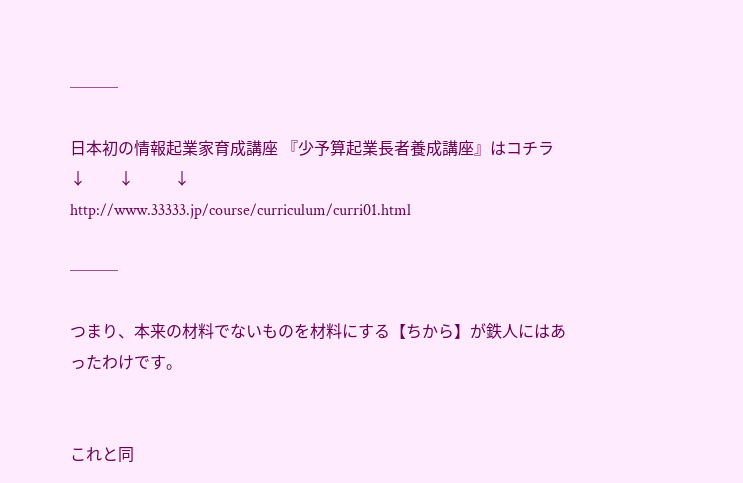───

日本初の情報起業家育成講座 『少予算起業長者養成講座』はコチラ
↓        ↓          ↓
http://www.33333.jp/course/curriculum/curri01.html

───

つまり、本来の材料でないものを材料にする【ちから】が鉄人にはあったわけです。


これと同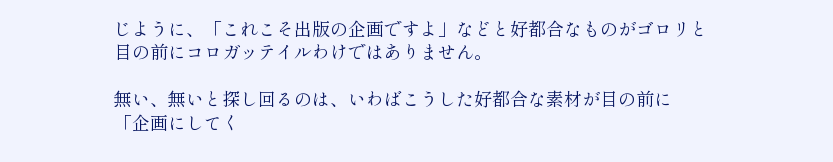じように、「これこそ出版の企画ですよ」などと好都合なものがゴロリと
目の前にコロガッテイルわけではありません。

無い、無いと探し回るのは、いわばこうした好都合な素材が目の前に
「企画にしてく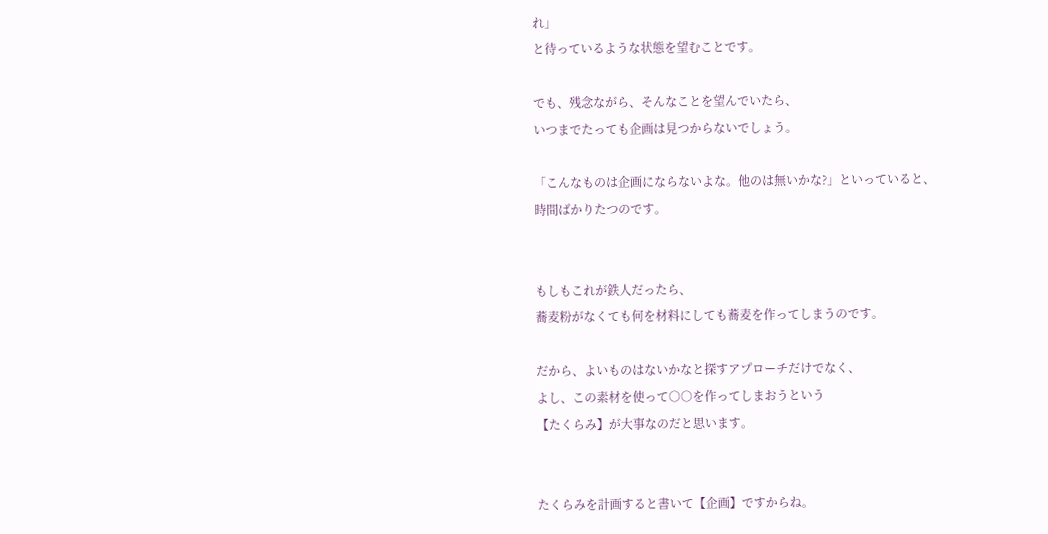れ」
と待っているような状態を望むことです。

でも、残念ながら、そんなことを望んでいたら、
いつまでたっても企画は見つからないでしょう。

「こんなものは企画にならないよな。他のは無いかな?」といっていると、
時間ばかりたつのです。


もしもこれが鉄人だったら、
蕎麦粉がなくても何を材料にしても蕎麦を作ってしまうのです。

だから、よいものはないかなと探すアプローチだけでなく、
よし、この素材を使って○○を作ってしまおうという
【たくらみ】が大事なのだと思います。


たくらみを計画すると書いて【企画】ですからね。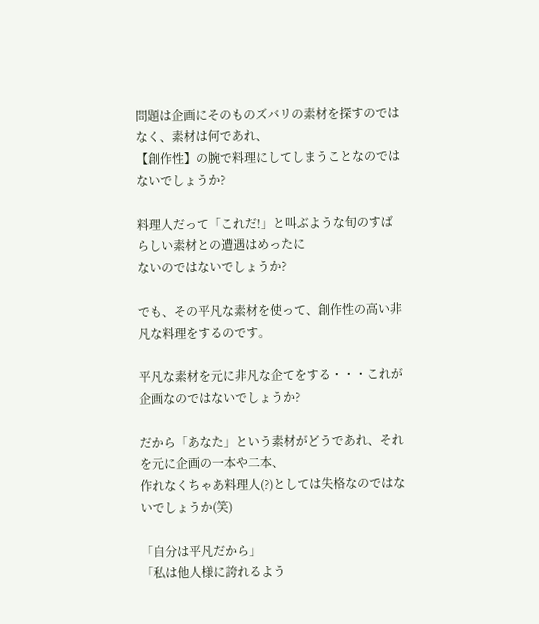問題は企画にそのものズバリの素材を探すのではなく、素材は何であれ、
【創作性】の腕で料理にしてしまうことなのではないでしょうか?

料理人だって「これだ!」と叫ぶような旬のすばらしい素材との遭遇はめったに
ないのではないでしょうか?

でも、その平凡な素材を使って、創作性の高い非凡な料理をするのです。

平凡な素材を元に非凡な企てをする・・・これが企画なのではないでしょうか?

だから「あなた」という素材がどうであれ、それを元に企画の一本や二本、
作れなくちゃあ料理人(?)としては失格なのではないでしょうか(笑)

「自分は平凡だから」
「私は他人様に誇れるよう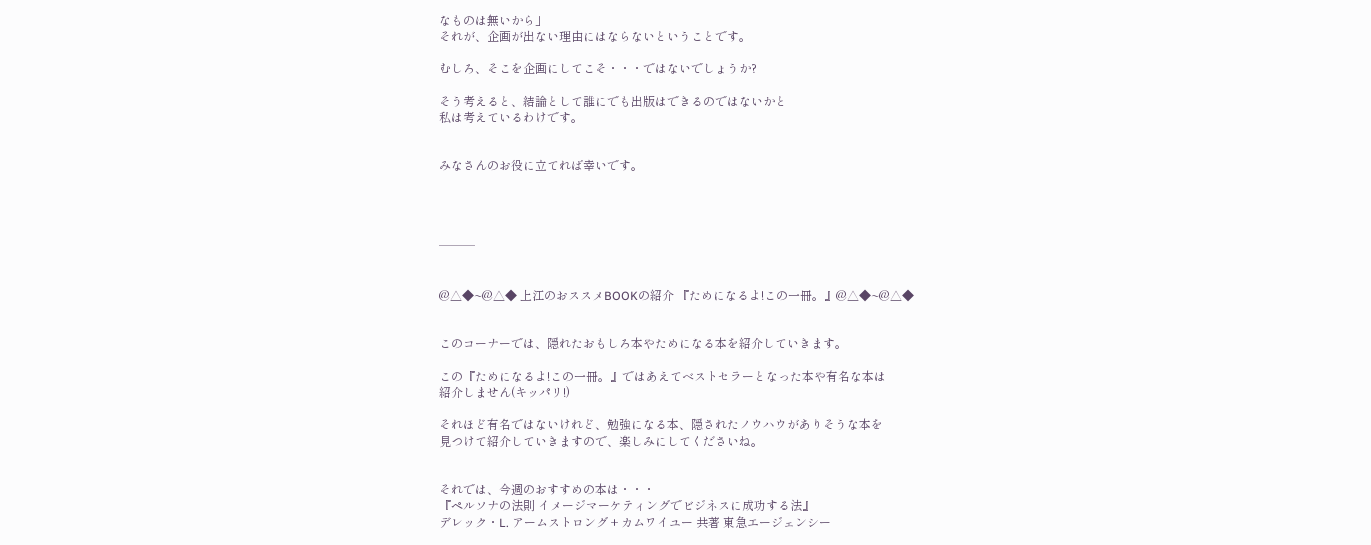なものは無いから」
それが、企画が出ない理由にはならないということです。

むしろ、そこを企画にしてこそ・・・ではないでしょうか?

そう考えると、結論として誰にでも出版はできるのではないかと
私は考えているわけです。


みなさんのお役に立てれば幸いです。




───


@△◆~@△◆ 上江のおススメBOOKの紹介 『ためになるよ!この一冊。』@△◆~@△◆


このコーナーでは、隠れたおもしろ本やためになる本を紹介していきます。

この『ためになるよ!この一冊。』ではあえてベストセラーとなった本や有名な本は
紹介しません(キッパリ!)

それほど有名ではないけれど、勉強になる本、隠されたノウハウがありそうな本を
見つけて紹介していきますので、楽しみにしてくださいね。


それでは、今週のおすすめの本は・・・
『ペルソナの法則 イメージマーケティングでビジネスに成功する法』
デレック・L. アームストロング + カムワイユー 共著 東急エージェンシー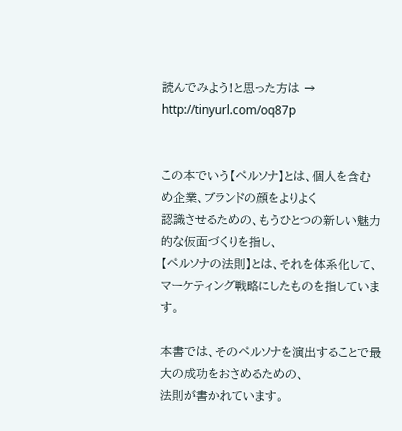読んでみよう!と思った方は → http://tinyurl.com/oq87p


この本でいう【ペルソナ】とは、個人を含むめ企業、ブランドの顔をよりよく
認識させるための、もうひとつの新しい魅力的な仮面づくりを指し、
【ペルソナの法則】とは、それを体系化して、
マーケティング戦略にしたものを指しています。

本書では、そのペルソナを演出することで最大の成功をおさめるための、
法則が書かれています。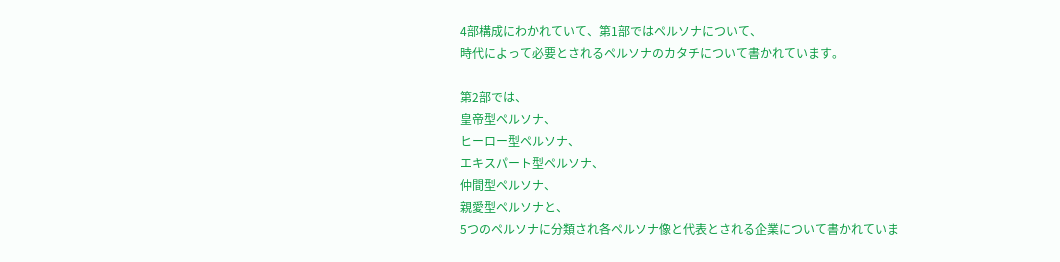4部構成にわかれていて、第1部ではペルソナについて、
時代によって必要とされるペルソナのカタチについて書かれています。

第2部では、
皇帝型ペルソナ、
ヒーロー型ペルソナ、
エキスパート型ペルソナ、
仲間型ペルソナ、
親愛型ペルソナと、
5つのペルソナに分類され各ペルソナ像と代表とされる企業について書かれていま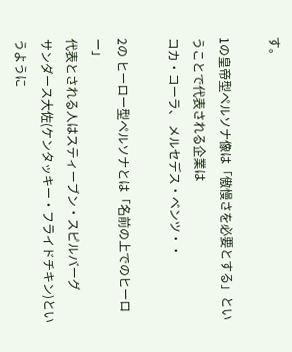す。

1の皇帝型ペルソナ像は「傲慢さを必要とする」ということで代表される企業は
コカ・コーラ、 メルセデス・ベンツ・・

2の ヒーロー型ペルソナとは「名前の上でのヒーロー」
代表とされる人はスティーブン・スピルバーグ
サンダース大佐(ケンタッキー・フライドチキン)というように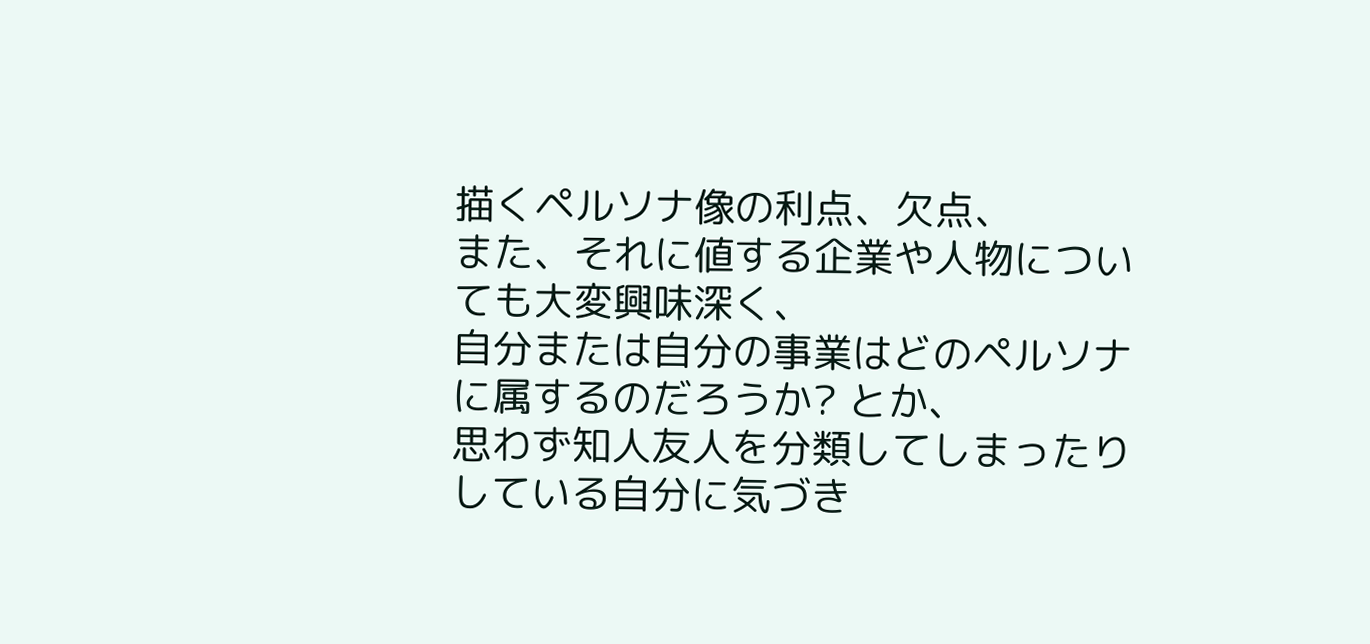描くペルソナ像の利点、欠点、
また、それに値する企業や人物についても大変興味深く、
自分または自分の事業はどのペルソナに属するのだろうか? とか、
思わず知人友人を分類してしまったりしている自分に気づき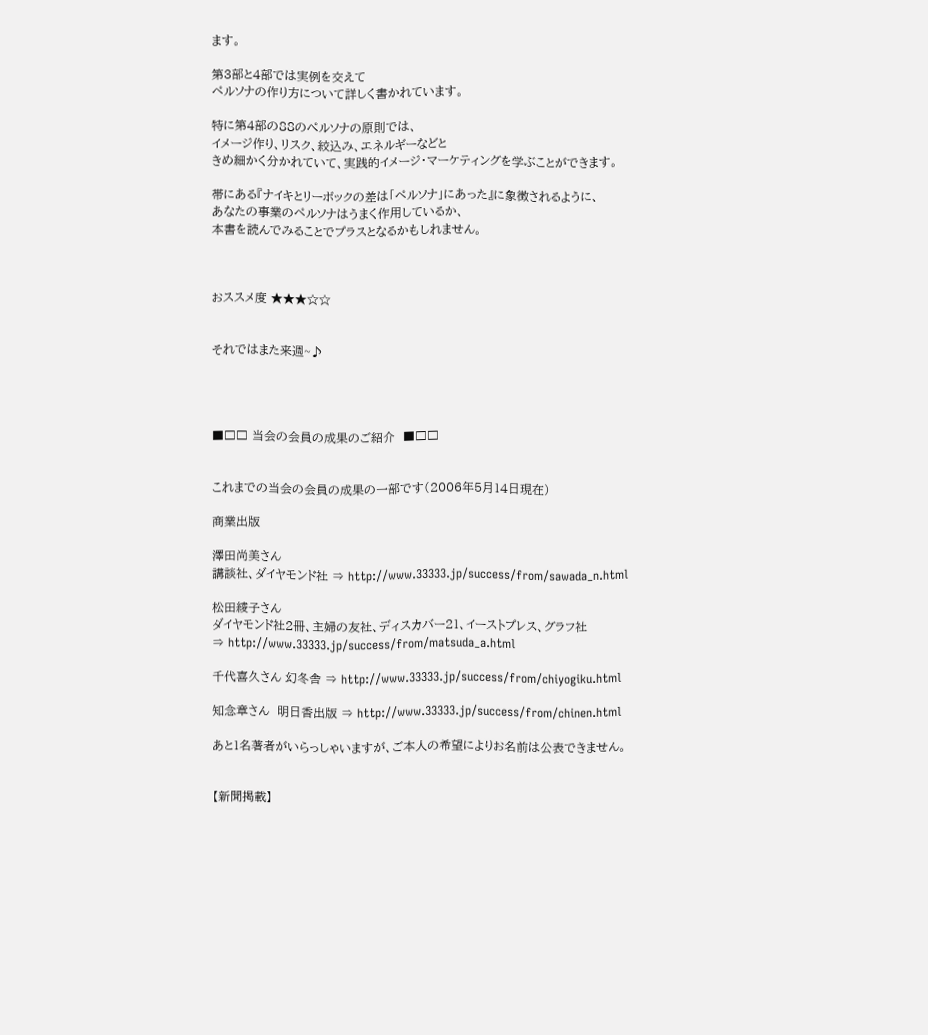ます。

第3部と4部では実例を交えて
ペルソナの作り方について詳しく書かれています。

特に第4部の88のぺルソナの原則では、
イメージ作り、リスク、絞込み、エネルギーなどと
きめ細かく分かれていて、実践的イメージ・マーケティングを学ぶことができます。

帯にある『ナイキとリーボックの差は「ペルソナ」にあった』に象徴されるように、
あなたの事業のペルソナはうまく作用しているか、
本書を読んでみることでプラスとなるかもしれません。



おススメ度 ★★★☆☆


それではまた来週~♪




■□□ 当会の会員の成果のご紹介  ■□□


これまでの当会の会員の成果の一部です(2006年5月14日現在)

商業出版

澤田尚美さん
講談社、ダイヤモンド社 ⇒ http://www.33333.jp/success/from/sawada_n.html

松田綾子さん
ダイヤモンド社2冊、主婦の友社、ディスカバー21、イーストプレス、グラフ社
⇒ http://www.33333.jp/success/from/matsuda_a.html

千代喜久さん 幻冬舎 ⇒ http://www.33333.jp/success/from/chiyogiku.html

知念章さん  明日香出版 ⇒ http://www.33333.jp/success/from/chinen.html

あと1名著者がいらっしゃいますが、ご本人の希望によりお名前は公表できません。


【新聞掲載】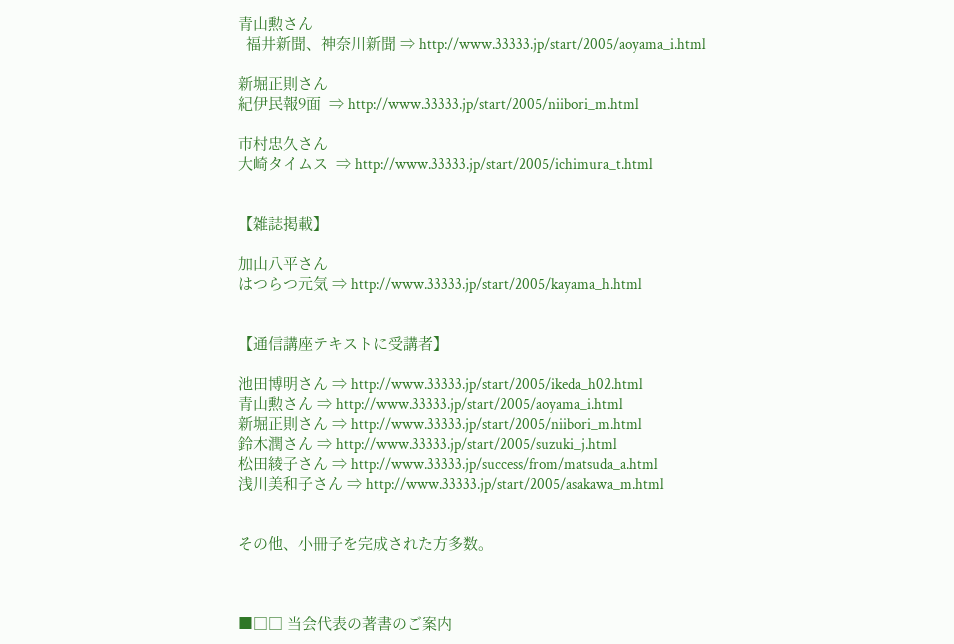青山勲さん
  福井新聞、神奈川新聞 ⇒ http://www.33333.jp/start/2005/aoyama_i.html

新堀正則さん
紀伊民報9面  ⇒ http://www.33333.jp/start/2005/niibori_m.html

市村忠久さん
大崎タイムス  ⇒ http://www.33333.jp/start/2005/ichimura_t.html


【雑誌掲載】

加山八平さん
はつらつ元気 ⇒ http://www.33333.jp/start/2005/kayama_h.html


【通信講座テキストに受講者】

池田博明さん ⇒ http://www.33333.jp/start/2005/ikeda_h02.html
青山勲さん ⇒ http://www.33333.jp/start/2005/aoyama_i.html
新堀正則さん ⇒ http://www.33333.jp/start/2005/niibori_m.html
鈴木潤さん ⇒ http://www.33333.jp/start/2005/suzuki_j.html
松田綾子さん ⇒ http://www.33333.jp/success/from/matsuda_a.html
浅川美和子さん ⇒ http://www.33333.jp/start/2005/asakawa_m.html


その他、小冊子を完成された方多数。



■□□ 当会代表の著書のご案内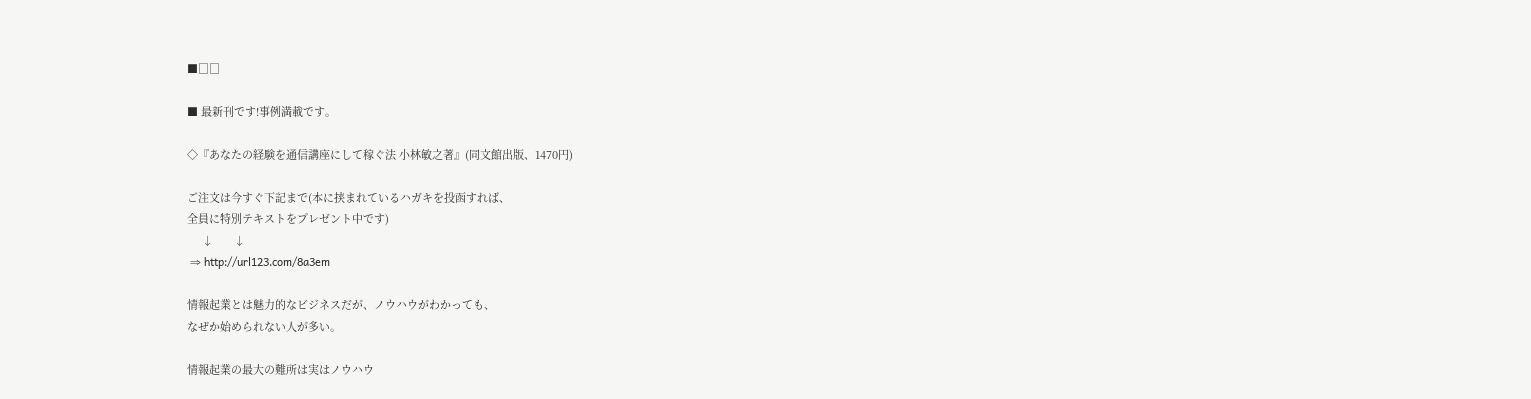■□□

■ 最新刊です!事例満載です。

◇『あなたの経験を通信講座にして稼ぐ法 小林敏之著』(同文館出版、1470円)

ご注文は今すぐ下記まで(本に挟まれているハガキを投函すれば、
全員に特別テキストをプレゼント中です)
     ↓       ↓
 ⇒ http://url123.com/8a3em

情報起業とは魅力的なビジネスだが、ノウハウがわかっても、
なぜか始められない人が多い。

情報起業の最大の難所は実はノウハウ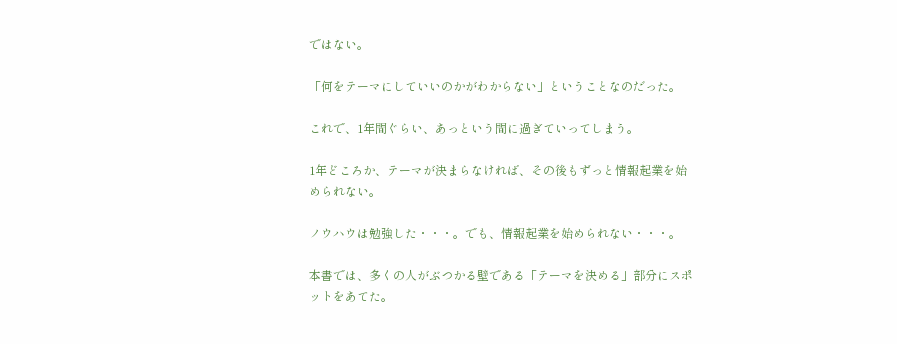ではない。

「何をテーマにしていいのかがわからない」ということなのだった。

これで、1年間ぐらい、あっという間に過ぎていってしまう。

1年どころか、テーマが決まらなければ、その後もずっと情報起業を始められない。

ノウハウは勉強した・・・。でも、情報起業を始められない・・・。

本書では、多くの人がぶつかる壁である「テーマを決める」部分にスポットをあてた。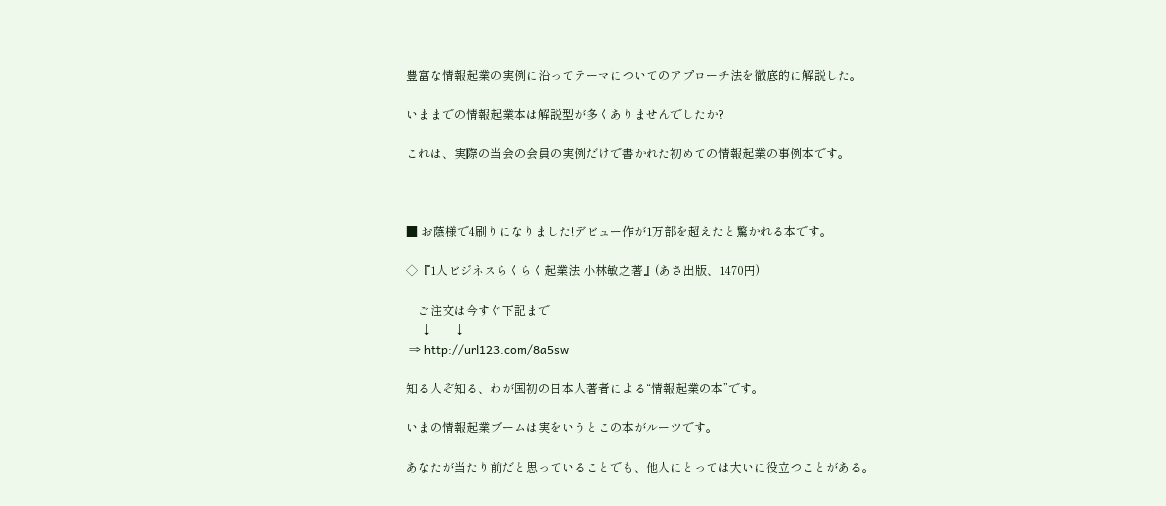豊富な情報起業の実例に沿ってテーマについてのアプローチ法を徹底的に解説した。

いままでの情報起業本は解説型が多くありませんでしたか?

これは、実際の当会の会員の実例だけで書かれた初めての情報起業の事例本です。



■ お蔭様で4刷りになりました!デビュー作が1万部を超えたと驚かれる本です。

◇『1人ビジネスらくらく起業法 小林敏之著』(あさ出版、1470円)

    ご注文は今すぐ下記まで
     ↓       ↓
 ⇒ http://url123.com/8a5sw

知る人ぞ知る、わが国初の日本人著者による“情報起業の本”です。

いまの情報起業ブームは実をいうとこの本がルーツです。

あなたが当たり前だと思っていることでも、他人にとっては大いに役立つことがある。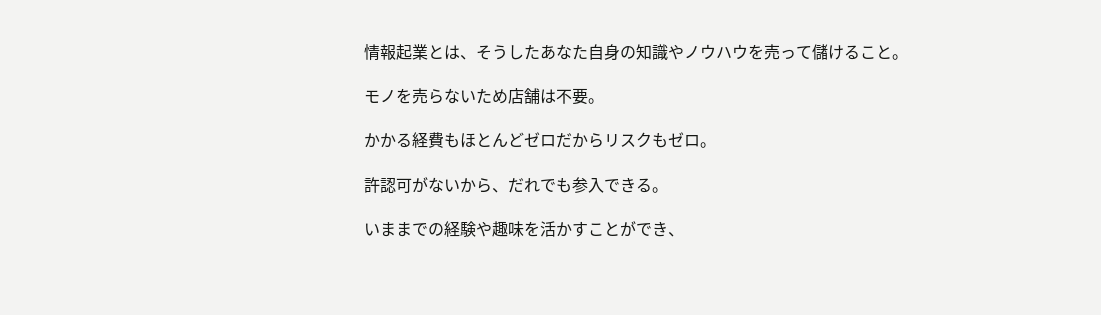情報起業とは、そうしたあなた自身の知識やノウハウを売って儲けること。

モノを売らないため店舗は不要。

かかる経費もほとんどゼロだからリスクもゼロ。

許認可がないから、だれでも参入できる。

いままでの経験や趣味を活かすことができ、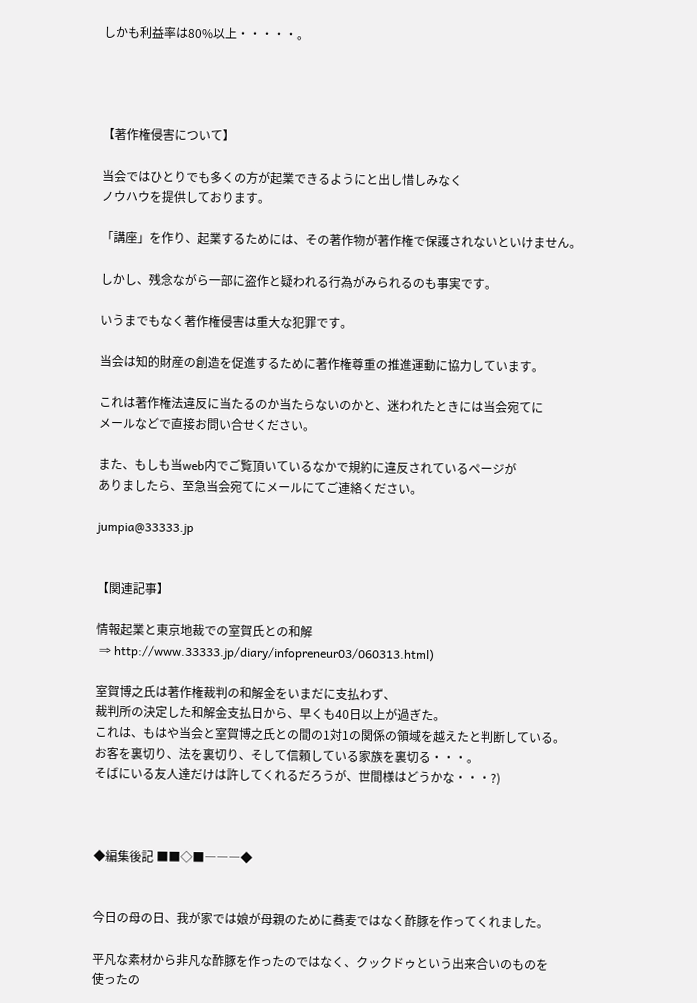しかも利益率は80%以上・・・・・。




【著作権侵害について】

当会ではひとりでも多くの方が起業できるようにと出し惜しみなく
ノウハウを提供しております。

「講座」を作り、起業するためには、その著作物が著作権で保護されないといけません。

しかし、残念ながら一部に盗作と疑われる行為がみられるのも事実です。

いうまでもなく著作権侵害は重大な犯罪です。

当会は知的財産の創造を促進するために著作権尊重の推進運動に協力しています。

これは著作権法違反に当たるのか当たらないのかと、迷われたときには当会宛てに
メールなどで直接お問い合せください。

また、もしも当web内でご覧頂いているなかで規約に違反されているページが
ありましたら、至急当会宛てにメールにてご連絡ください。

jumpia@33333.jp


【関連記事】

情報起業と東京地裁での室賀氏との和解
 ⇒ http://www.33333.jp/diary/infopreneur03/060313.html)

室賀博之氏は著作権裁判の和解金をいまだに支払わず、
裁判所の決定した和解金支払日から、早くも40日以上が過ぎた。
これは、もはや当会と室賀博之氏との間の1対1の関係の領域を越えたと判断している。
お客を裏切り、法を裏切り、そして信頼している家族を裏切る・・・。
そばにいる友人達だけは許してくれるだろうが、世間様はどうかな・・・?)



◆編集後記 ■■◇■―――◆


今日の母の日、我が家では娘が母親のために蕎麦ではなく酢豚を作ってくれました。

平凡な素材から非凡な酢豚を作ったのではなく、クックドゥという出来合いのものを
使ったの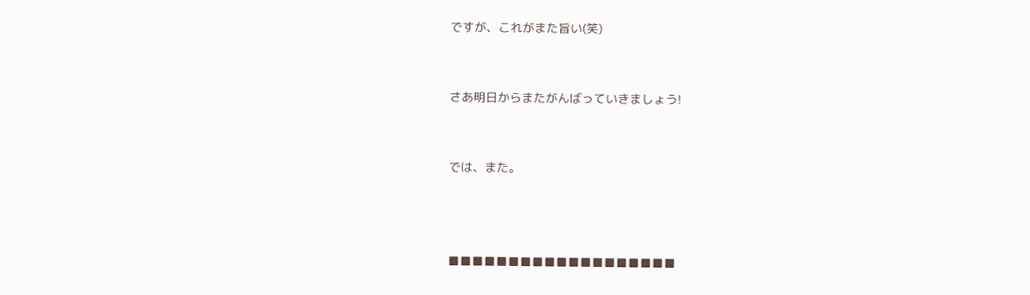ですが、これがまた旨い(笑)


さあ明日からまたがんばっていきましょう!


では、また。



■■■■■■■■■■■■■■■■■■■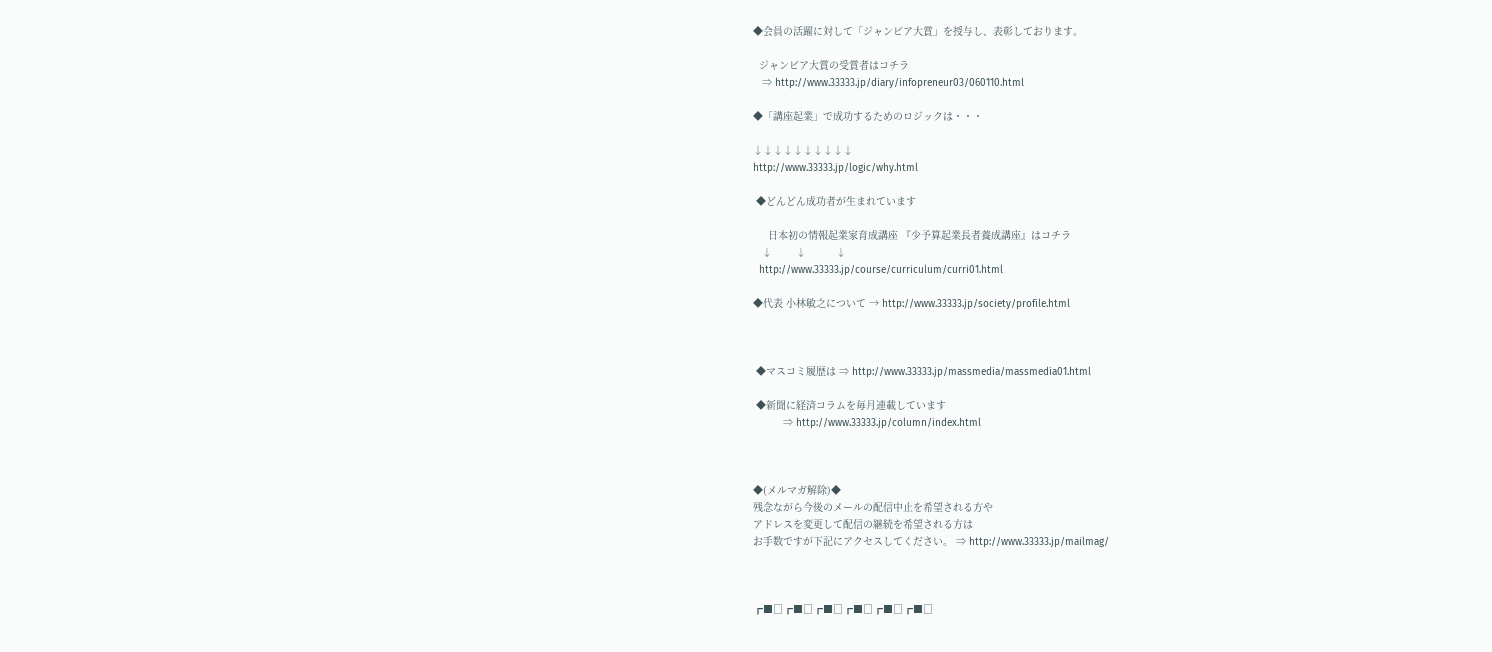◆会員の活躍に対して「ジャンピア大賞」を授与し、表彰しております。

  ジャンピア大賞の受賞者はコチラ
   ⇒ http://www.33333.jp/diary/infopreneur03/060110.html

◆「講座起業」で成功するためのロジックは・・・

↓↓↓↓↓↓↓↓↓↓
http://www.33333.jp/logic/why.html

 ◆どんどん成功者が生まれています

     日本初の情報起業家育成講座 『少予算起業長者養成講座』はコチラ
   ↓        ↓          ↓
  http://www.33333.jp/course/curriculum/curri01.html

◆代表 小林敏之について → http://www.33333.jp/society/profile.html



 ◆マスコミ履歴は ⇒ http://www.33333.jp/massmedia/massmedia01.html

 ◆新聞に経済コラムを毎月連載しています
          ⇒ http://www.33333.jp/column/index.html



◆(メルマガ解除)◆
残念ながら今後のメールの配信中止を希望される方や
アドレスを変更して配信の継続を希望される方は
お手数ですが下記にアクセスしてください。 ⇒ http://www.33333.jp/mailmag/



┏■□┏■□┏■□┏■□┏■□┏■□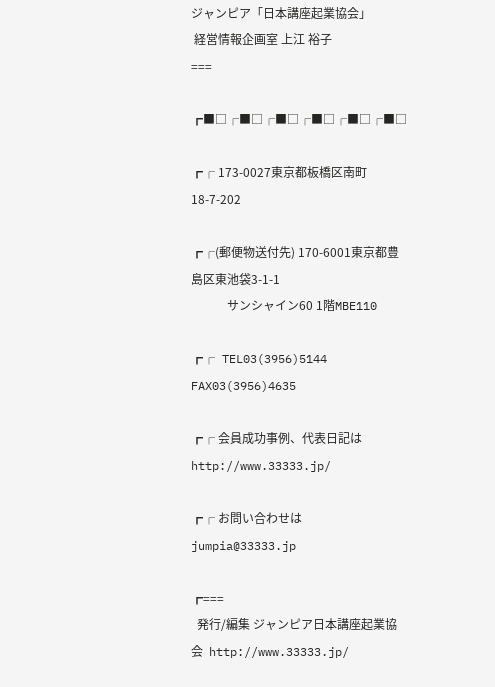ジャンピア「日本講座起業協会」
 経営情報企画室 上江 裕子
===

┏■□┌■□┌■□┌■□┌■□┌■□

┏┌ 173-0027東京都板橋区南町18-7-202

┏┌(郵便物送付先) 170-6001東京都豊島区東池袋3-1-1
            サンシャイン60 1階MBE110

┏┌ TEL03(3956)5144 FAX03(3956)4635

┏┌ 会員成功事例、代表日記は http://www.33333.jp/

┏┌ お問い合わせは jumpia@33333.jp

┏===
  発行/編集 ジャンピア日本講座起業協会  http://www.33333.jp/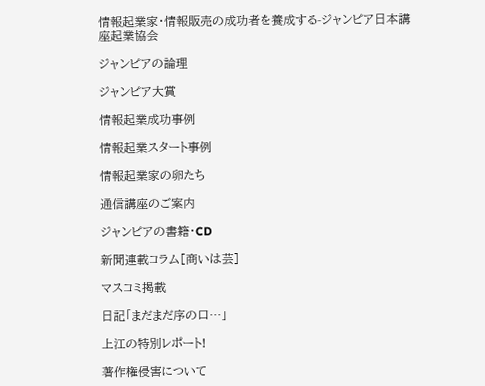情報起業家・情報販売の成功者を養成する-ジャンピア日本講座起業協会

ジャンピアの論理

ジャンピア大賞

情報起業成功事例

情報起業スタート事例

情報起業家の卵たち

通信講座のご案内

ジャンピアの書籍・CD

新聞連載コラム[商いは芸]

マスコミ掲載

日記「まだまだ序の口…」

上江の特別レポート!

著作権侵害について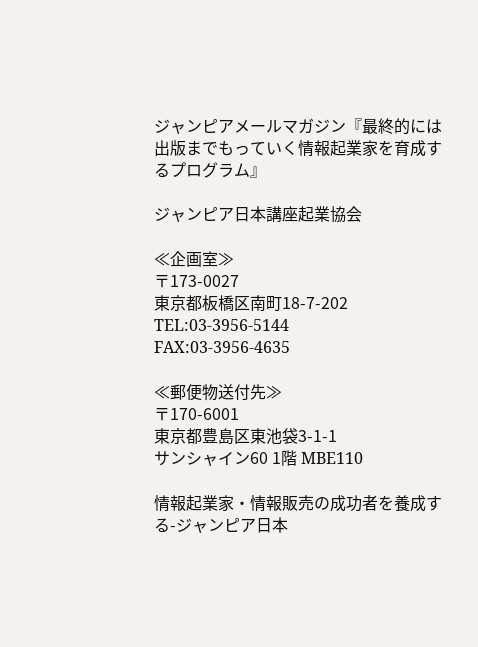ジャンピアメールマガジン『最終的には出版までもっていく情報起業家を育成するプログラム』

ジャンピア日本講座起業協会

≪企画室≫
〒173-0027
東京都板橋区南町18-7-202
TEL:03-3956-5144
FAX:03-3956-4635

≪郵便物送付先≫
〒170-6001
東京都豊島区東池袋3-1-1
サンシャイン60 1階 MBE110

情報起業家・情報販売の成功者を養成する-ジャンピア日本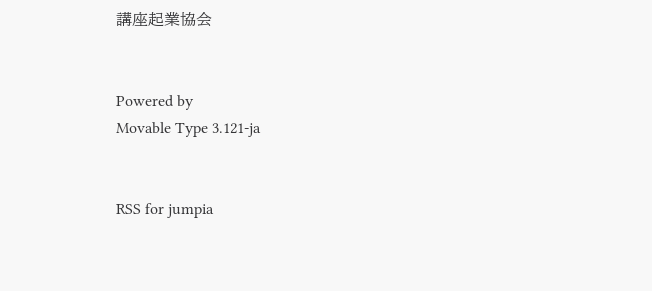講座起業協会


Powered by
Movable Type 3.121-ja


RSS for jumpia